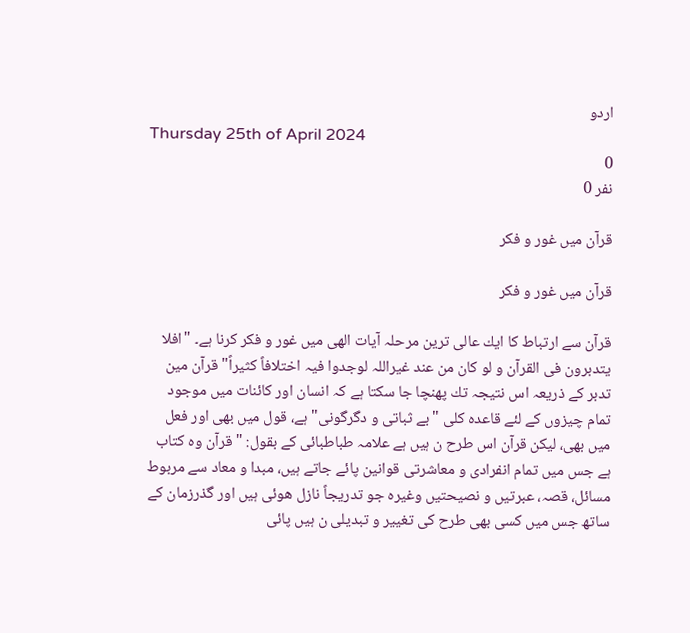اردو
Thursday 25th of April 2024
0
نفر 0

قرآن میں غور و فكر

قرآن میں غور و فكر

قرآن سے ارتباط كا ایك عالی ترین مرحلہ آیات الھی میں غور و فكر كرنا ہے۔ "افلا یتدبرون فی القرآن و لو كان من عند غیراللہ لوجدوا فیہ اختلافاً كثیراً" قرآن مین تدبر كے ذریعہ اس نتیجہ تك پھنچا جا سكتا ہے كہ انسان اور كائنات میں موجود تمام چیزوں كے لئے قاعدہ كلی "بے ثباتی و دگرگونی" ہے، قول میں بھی اور فعل میں بھی، لیكن قرآن اس طرح ن ہیں ہے علامہ طباطبائی كے بقول: " قرآن وہ كتاب ہے جس میں تمام انفرادی و معاشرتی قوانین پائے جاتے ہیں، مبدا و معاد سے مربوط مسائل، قصہ، عبرتیں و نصیحتیں وغیرہ جو تدریجاً نازل ھوئی ہیں اور گذرزمان كے ساتھ جس میں كسی بھی طرح كی تغییر و تبدیلی ن ہیں پائی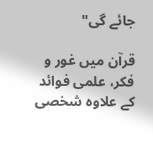جائے گی"

قرآن میں غور و فكر، علمی فوائد كے علاوہ شخصی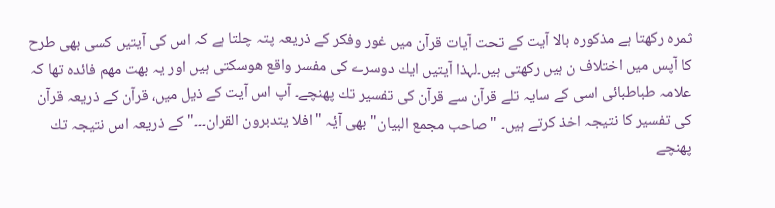ثمرہ ركھتا ہے مذكورہ بالا آیت كے تحت آیات قرآن میں غور وفكر كے ذریعہ پتہ چلتا ہے كہ اس كی آیتیں كسی بھی طرح كا آپس میں اختلاف ن ہیں ركھتی ہیں۔لہذا آیتیں ایك دوسرے كی مفسر واقع ھوسكتی ہیں اور یہ بھت مھم فائدہ تھا كہ علامہ طباطبائی اسی كے سایہ تلے قرآن سے قرآن كی تفسیر تك پھنچے۔ آپ اس آیت كے ذیل میں، قرآن كے ذریعہ قرآن كی تفسیر كا نتیجہ اخذ كرتے ہیں۔ "صاحب مجمع البیان" بھی آیٔہ "افلا یتدبرون القران۔۔۔" كے ذریعہ اس نتیجہ تك پھنچے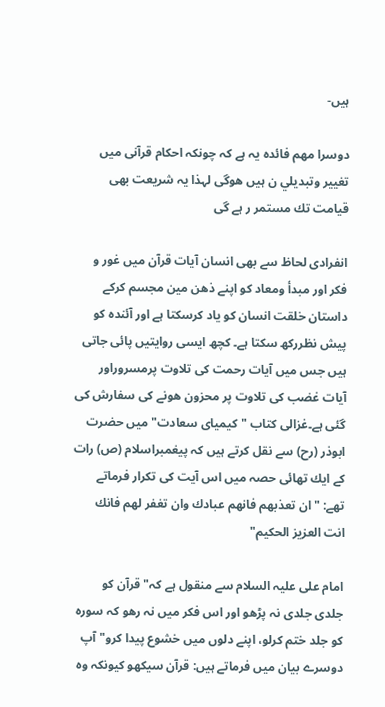ہیں-

دوسرا مھم فائدہ یہ ہے كہ چونكہ احكام قرآنی میں تغییر وتبديلي ن ہیں ھوگی لہذا یہ شریعت بھی قیامت تك مستمر ر ہے گی

انفرادی لحاظ سے بھی انسان آیات قرآن میں غور و فكر اور مبدأ ومعاد كو اپنے ذھن مین مجسم كركے داستان خلقت انسان كو یاد كرسكتا ہے اور آئندہ كو پیش نظرركھ سكتا ہے۔ كچھ ایسی روایتیں پائی جاتی ہیں جس میں آیات رحمت كی تلاوت پرمسروراور آیات غضب كی تلاوت پر محزون ھونے كی سفارش كی گئی ہے۔غزالی كتاب "كیمیای سعادت" میں حضرت ابوذر (رح) سے نقل كرتے ہیں كہ پیغمبراسلام (ص) رات كے ایك تھائی حصہ میں اس آیت كی تكرار فرماتے تهے: "ان تعذبھم فانھم عبادك وان تغفر لھم فانك انت العزیز الحكیم"

امام علی علیہ السلام سے منقول ہے كہ" قرآن كو جلدی جلدی نہ پڑھو اور اس فكر میں نہ رھو كہ سورہ كو جلد ختم كرلو، اپنے دلوں میں خشوع پیدا كرو" آپ دوسرے بیان میں فرماتے ہیں: قرآن سیكھو كیونكہ وہ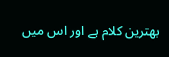بھترین كلام ہے اور اس میں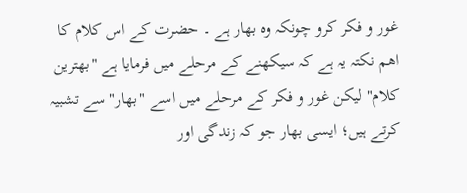غور و فكر كرو چونكہ وہ بھار ہے ۔ حضرت كے اس كلام كا اھم نكتہ یہ ہے كہ سیكھنے كے مرحلے میں فرمایا ہے "بھترین كلام" لیكن غور و فكر كے مرحلے میں اسے "بھار" سے تشبیہ كرتے ہیں؛ ایسی بھار جو كہ زندگی اور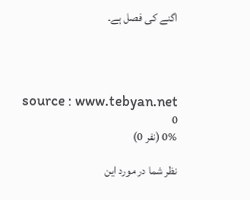اگنے كی فصل ہے۔




source : www.tebyan.net
0
0% (نفر 0)

نظر شما در مورد این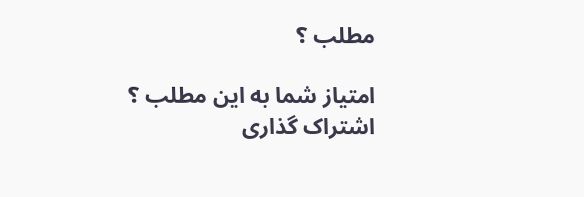مطلب ؟

امتیاز شما به این مطلب ؟
اشتراک گذاری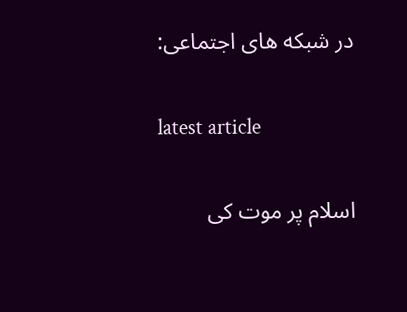در شبکه های اجتماعی:

latest article

اسلام پر موت کی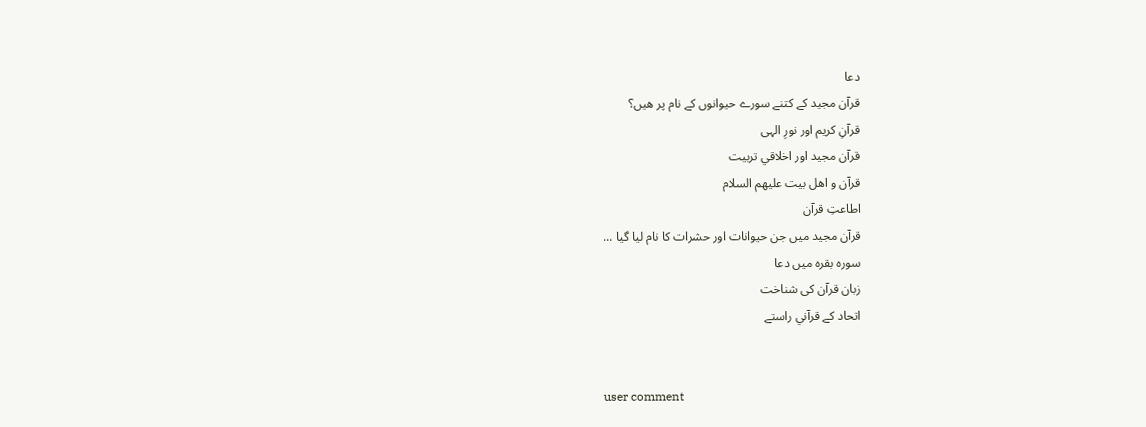دعا
قرآن مجید کے کتنے سورے حیوانوں کے نام پر هیں؟
قرآنِ کریم اور نورِ الہی
قرآن مجيد اور اخلاقي تربيت
قرآن و اھل بیت علیھم السلام
اطاعتِ قرآن
قرآن مجید میں جن حیوانات اور حشرات کا نام لیا گیا ...
سورہ بقرہ میں دعا
زبان قرآن کی شناخت
اتحاد کے قرآني راستے


user comment